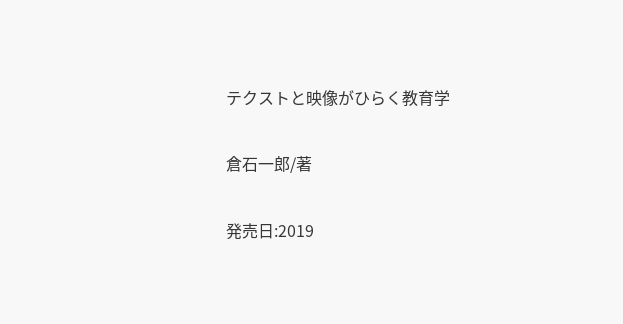テクストと映像がひらく教育学

倉石一郎/著

発売日:2019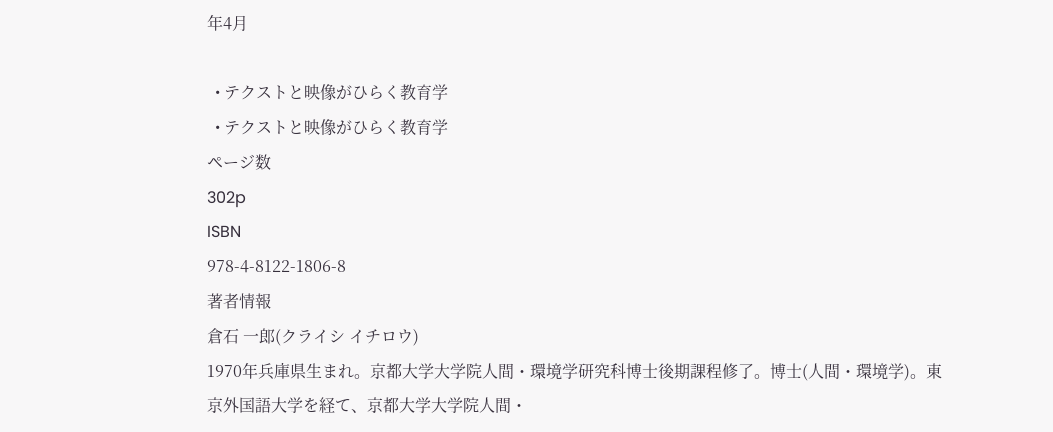年4月

  • テクストと映像がひらく教育学
  • テクストと映像がひらく教育学
ページ数
302p
ISBN
978-4-8122-1806-8
著者情報
倉石 一郎(クライシ イチロウ)
1970年兵庫県生まれ。京都大学大学院人間・環境学研究科博士後期課程修了。博士(人間・環境学)。東京外国語大学を経て、京都大学大学院人間・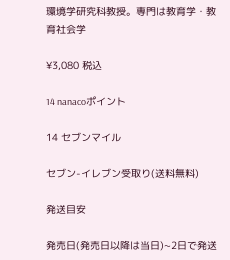環境学研究科教授。専門は教育学・教育社会学

¥3,080 税込

14 nanacoポイント

14 セブンマイル

セブン-イレブン受取り(送料無料)

発送目安

発売日(発売日以降は当日)~2日で発送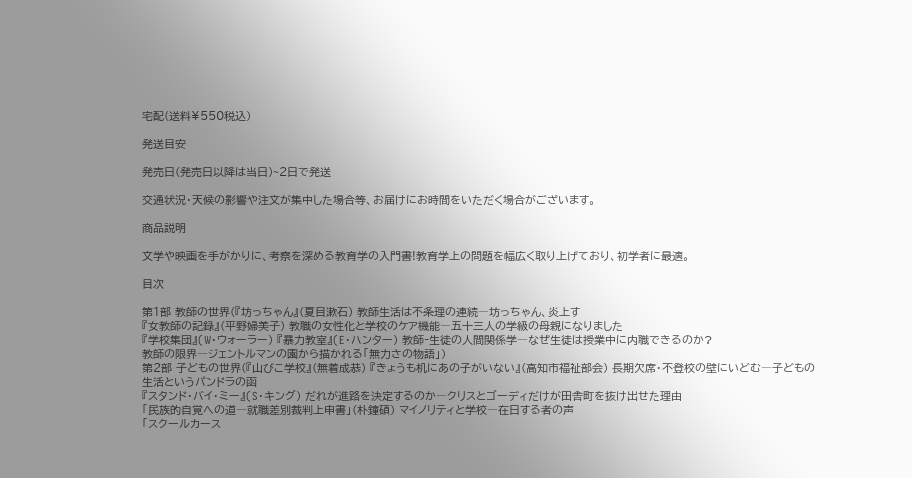宅配(送料¥550税込)

発送目安

発売日(発売日以降は当日)~2日で発送

交通状況・天候の影響や注文が集中した場合等、お届けにお時間をいただく場合がございます。

商品説明

文学や映画を手がかりに、考察を深める教育学の入門書!教育学上の問題を幅広く取り上げており、初学者に最適。

目次

第1部 教師の世界(『坊っちゃん』(夏目漱石) 教師生活は不条理の連続―坊っちゃん、炎上す
『女教師の記録』(平野婦美子) 教職の女性化と学校のケア機能―五十三人の学級の母親になりました
『学校集団』(W・ウォーラー) 『暴力教室』(E・ハンター) 教師‐生徒の人間関係学―なぜ生徒は授業中に内職できるのか?
教師の限界―ジェントルマンの園から描かれる「無力さの物語」)
第2部 子どもの世界(『山びこ学校』(無着成恭) 『きょうも机にあの子がいない』(高知市福祉部会) 長期欠席・不登校の壁にいどむ―子どもの生活というパンドラの函
『スタンド・バイ・ミー』(S・キング) だれが進路を決定するのか―クリスとゴーディだけが田舎町を抜け出せた理由
「民族的自覚への道―就職差別裁判上申書」(朴鐘碩) マイノリティと学校―在日する者の声
「スクールカース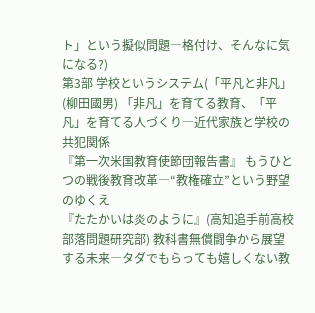ト」という擬似問題―格付け、そんなに気になる?)
第3部 学校というシステム(「平凡と非凡」(柳田國男) 「非凡」を育てる教育、「平凡」を育てる人づくり―近代家族と学校の共犯関係
『第一次米国教育使節団報告書』 もうひとつの戦後教育改革―“教権確立”という野望のゆくえ
『たたかいは炎のように』(高知追手前高校部落問題研究部) 教科書無償闘争から展望する未来―タダでもらっても嬉しくない教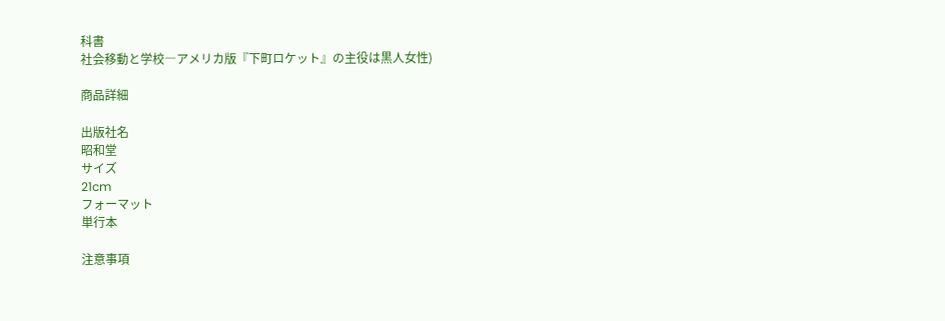科書
社会移動と学校―アメリカ版『下町ロケット』の主役は黒人女性)

商品詳細

出版社名
昭和堂
サイズ
21cm
フォーマット
単行本

注意事項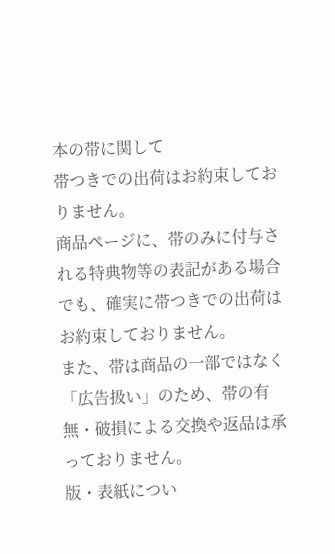本の帯に関して
帯つきでの出荷はお約束しておりません。
商品ページに、帯のみに付与される特典物等の表記がある場合でも、確実に帯つきでの出荷はお約束しておりません。
また、帯は商品の一部ではなく「広告扱い」のため、帯の有無・破損による交換や返品は承っておりません。
版・表紙につい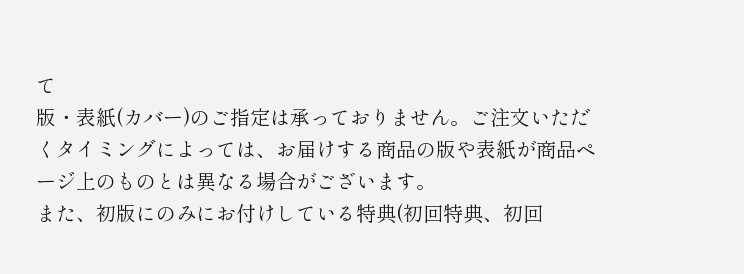て
版・表紙(カバー)のご指定は承っておりません。ご注文いただくタイミングによっては、お届けする商品の版や表紙が商品ページ上のものとは異なる場合がございます。
また、初版にのみにお付けしている特典(初回特典、初回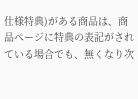仕様特典)がある商品は、商品ページに特典の表記がされている場合でも、無くなり次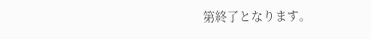第終了となります。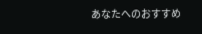あなたへのおすすめ